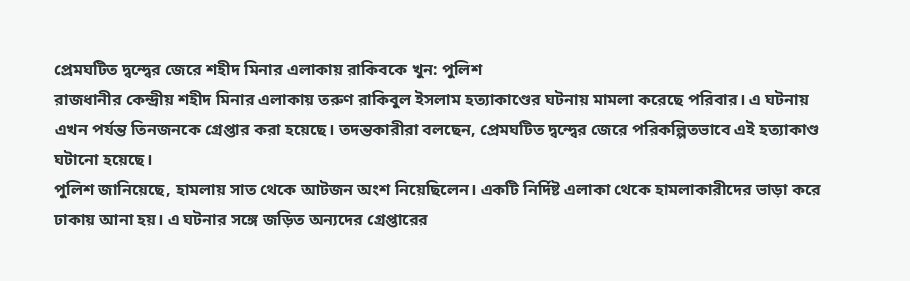প্রেমঘটিত দ্বন্দ্বের জেরে শহীদ মিনার এলাকায় রাকিবকে খুন: পুলিশ
রাজধানীর কেন্দ্রীয় শহীদ মিনার এলাকায় তরুণ রাকিবুল ইসলাম হত্যাকাণ্ডের ঘটনায় মামলা করেছে পরিবার। এ ঘটনায় এখন পর্যন্ত তিনজনকে গ্রেপ্তার করা হয়েছে। তদন্তকারীরা বলছেন, প্রেমঘটিত দ্বন্দ্বের জেরে পরিকল্পিতভাবে এই হত্যাকাণ্ড ঘটানো হয়েছে।
পুলিশ জানিয়েছে, হামলায় সাত থেকে আটজন অংশ নিয়েছিলেন। একটি নির্দিষ্ট এলাকা থেকে হামলাকারীদের ভাড়া করে ঢাকায় আনা হয়। এ ঘটনার সঙ্গে জড়িত অন্যদের গ্রেপ্তারের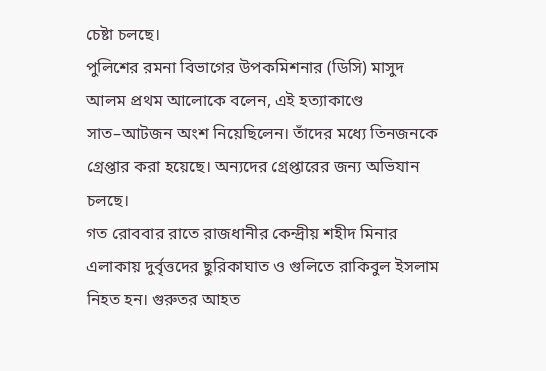চেষ্টা চলছে।
পুলিশের রমনা বিভাগের উপকমিশনার (ডিসি) মাসুদ আলম প্রথম আলোকে বলেন, এই হত্যাকাণ্ডে সাত–আটজন অংশ নিয়েছিলেন। তাঁদের মধ্যে তিনজনকে গ্রেপ্তার করা হয়েছে। অন্যদের গ্রেপ্তারের জন্য অভিযান চলছে।
গত রোববার রাতে রাজধানীর কেন্দ্রীয় শহীদ মিনার এলাকায় দুর্বৃত্তদের ছুরিকাঘাত ও গুলিতে রাকিবুল ইসলাম নিহত হন। গুরুতর আহত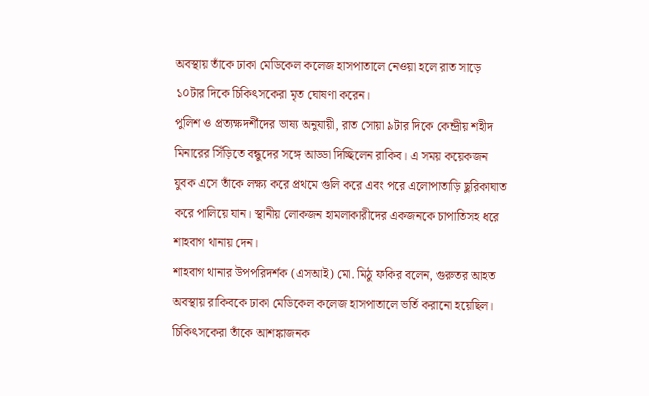অবস্থায় তাঁকে ঢাকা মেডিকেল কলেজ হাসপাতালে নেওয়া হলে রাত সাড়ে ১০টার দিকে চিকিৎসকেরা মৃত ঘোষণা করেন।
পুলিশ ও প্রত্যক্ষদর্শীদের ভাষ্য অনুযায়ী, রাত সোয়া ৯টার দিকে কেন্দ্রীয় শহীদ মিনারের সিঁড়িতে বন্ধুদের সঙ্গে আড্ডা দিচ্ছিলেন রাকিব। এ সময় কয়েকজন যুবক এসে তাঁকে লক্ষ্য করে প্রথমে গুলি করে এবং পরে এলোপাতাড়ি ছুরিকাঘাত করে পালিয়ে যান। স্থানীয় লোকজন হামলাকারীদের একজনকে চাপাতিসহ ধরে শাহবাগ থানায় দেন।
শাহবাগ থানার উপপরিদর্শক (এসআই) মো. মিঠু ফকির বলেন, গুরুতর আহত অবস্থায় রাকিবকে ঢাকা মেডিকেল কলেজ হাসপাতালে ভর্তি করানো হয়েছিল। চিকিৎসকেরা তাঁকে আশঙ্কাজনক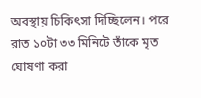অবস্থায় চিকিৎসা দিচ্ছিলেন। পরে রাত ১০টা ৩৩ মিনিটে তাঁকে মৃত ঘোষণা করা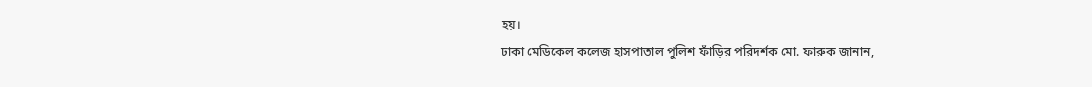হয়।
ঢাকা মেডিকেল কলেজ হাসপাতাল পুলিশ ফাঁড়ির পরিদর্শক মো. ফারুক জানান,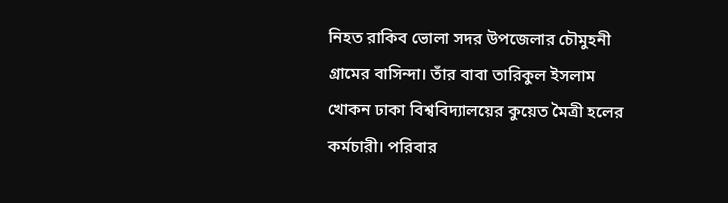নিহত রাকিব ভোলা সদর উপজেলার চৌমুহনী গ্রামের বাসিন্দা। তাঁর বাবা তারিকুল ইসলাম খোকন ঢাকা বিশ্ববিদ্যালয়ের কুয়েত মৈত্রী হলের কর্মচারী। পরিবার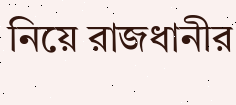নিয়ে রাজধানীর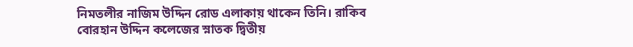নিমতলীর নাজিম উদ্দিন রোড এলাকায় থাকেন তিনি। রাকিব বোরহান উদ্দিন কলেজের স্নাতক দ্বিতীয়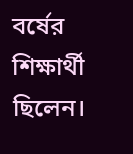বর্ষের শিক্ষার্থী ছিলেন।